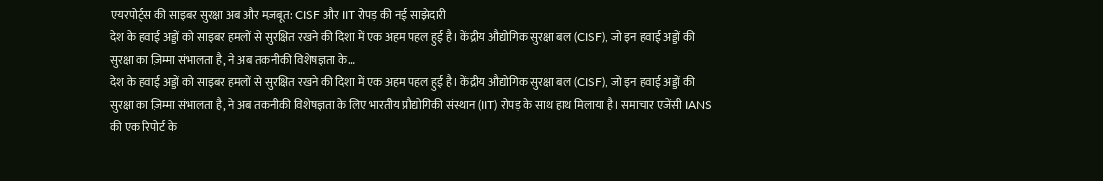एयरपोर्ट्स की साइबर सुरक्षा अब और मज़बूत: CISF और IIT रोपड़ की नई साझेदारी
देश के हवाई अड्डों को साइबर हमलों से सुरक्षित रखने की दिशा में एक अहम पहल हुई है। केंद्रीय औद्योगिक सुरक्षा बल (CISF), जो इन हवाई अड्डों की सुरक्षा का ज़िम्मा संभालता है, ने अब तकनीकी विशेषज्ञता के…
देश के हवाई अड्डों को साइबर हमलों से सुरक्षित रखने की दिशा में एक अहम पहल हुई है। केंद्रीय औद्योगिक सुरक्षा बल (CISF), जो इन हवाई अड्डों की सुरक्षा का ज़िम्मा संभालता है, ने अब तकनीकी विशेषज्ञता के लिए भारतीय प्रौद्योगिकी संस्थान (IIT) रोपड़ के साथ हाथ मिलाया है। समाचार एजेंसी IANS की एक रिपोर्ट के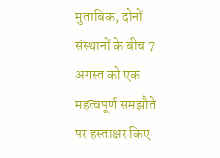मुताबिक, दोनों संस्थानों के बीच 7 अगस्त को एक महत्वपूर्ण समझौते पर हस्ताक्षर किए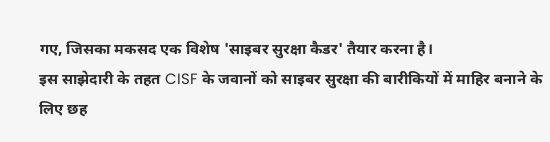गए, जिसका मकसद एक विशेष 'साइबर सुरक्षा कैडर' तैयार करना है।
इस साझेदारी के तहत CISF के जवानों को साइबर सुरक्षा की बारीकियों में माहिर बनाने के लिए छह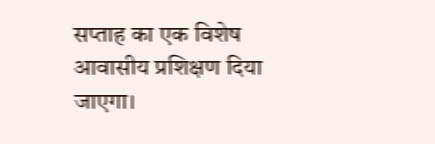सप्ताह का एक विशेष आवासीय प्रशिक्षण दिया जाएगा।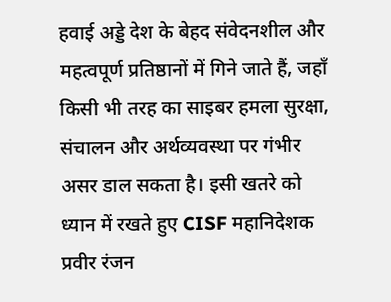हवाई अड्डे देश के बेहद संवेदनशील और महत्वपूर्ण प्रतिष्ठानों में गिने जाते हैं, जहाँ किसी भी तरह का साइबर हमला सुरक्षा, संचालन और अर्थव्यवस्था पर गंभीर असर डाल सकता है। इसी खतरे को ध्यान में रखते हुए CISF महानिदेशक प्रवीर रंजन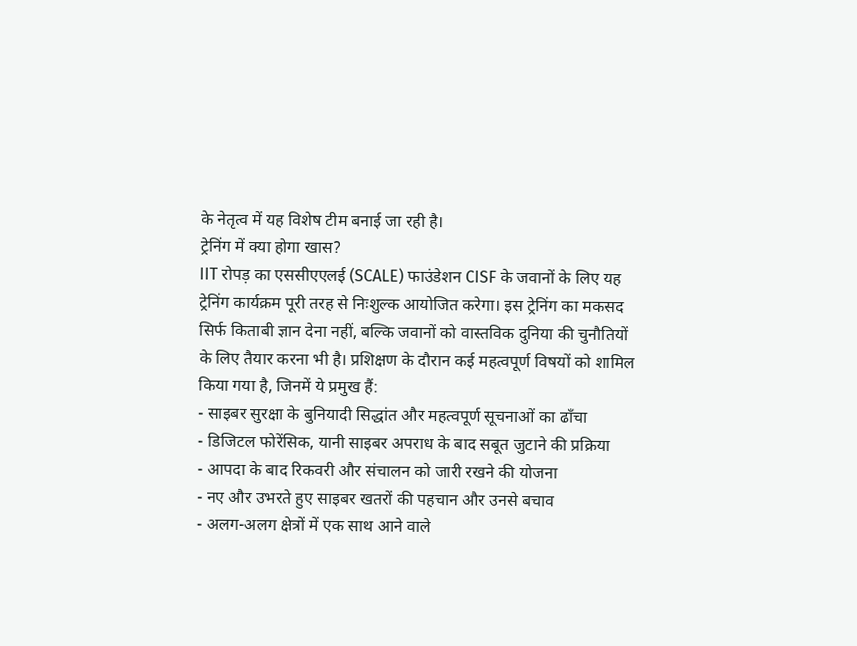के नेतृत्व में यह विशेष टीम बनाई जा रही है।
ट्रेनिंग में क्या होगा खास?
IIT रोपड़ का एससीएएलई (SCALE) फाउंडेशन CISF के जवानों के लिए यह ट्रेनिंग कार्यक्रम पूरी तरह से निःशुल्क आयोजित करेगा। इस ट्रेनिंग का मकसद सिर्फ किताबी ज्ञान देना नहीं, बल्कि जवानों को वास्तविक दुनिया की चुनौतियों के लिए तैयार करना भी है। प्रशिक्षण के दौरान कई महत्वपूर्ण विषयों को शामिल किया गया है, जिनमें ये प्रमुख हैं:
- साइबर सुरक्षा के बुनियादी सिद्धांत और महत्वपूर्ण सूचनाओं का ढाँचा
- डिजिटल फोरेंसिक, यानी साइबर अपराध के बाद सबूत जुटाने की प्रक्रिया
- आपदा के बाद रिकवरी और संचालन को जारी रखने की योजना
- नए और उभरते हुए साइबर खतरों की पहचान और उनसे बचाव
- अलग-अलग क्षेत्रों में एक साथ आने वाले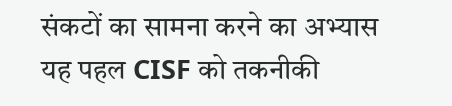संकटों का सामना करने का अभ्यास
यह पहल CISF को तकनीकी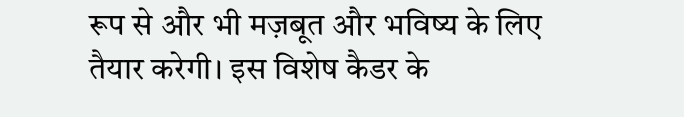रूप से और भी मज़बूत और भविष्य के लिए तैयार करेगी। इस विशेष कैडर के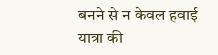बनने से न केवल हवाई यात्रा की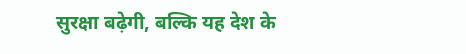सुरक्षा बढ़ेगी, बल्कि यह देश के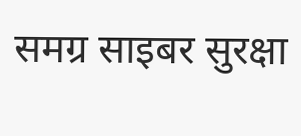समग्र साइबर सुरक्षा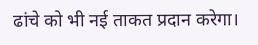ढांचे को भी नई ताकत प्रदान करेगा।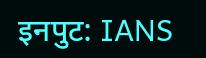इनपुट: IANS